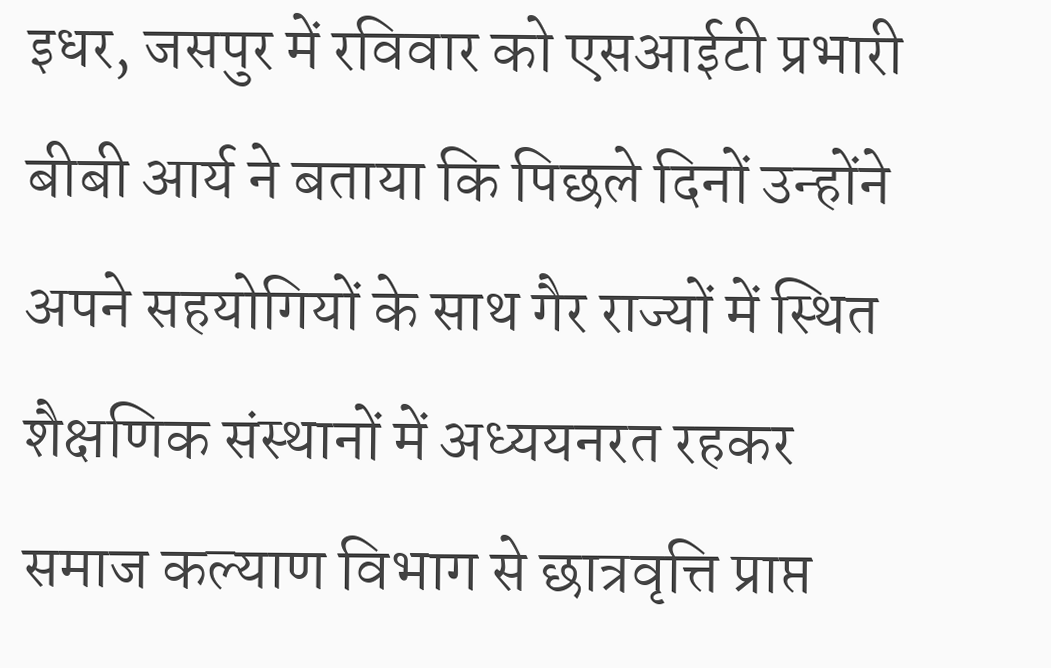इधर, जसपुर में रविवार को एसआईटी प्रभारी बीबी आर्य ने बताया कि पिछले दिनों उन्होंने अपने सहयोगियों के साथ गैर राज्यों में स्थित शैक्षणिक संस्थानों में अध्ययनरत रहकर समाज कल्याण विभाग से छात्रवृत्ति प्राप्त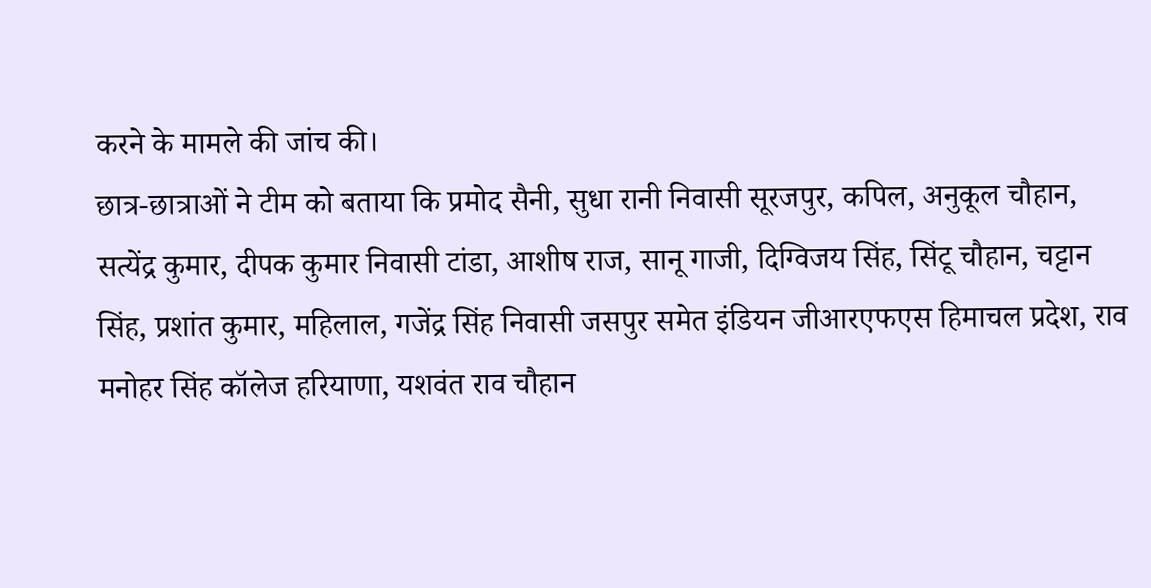करने के मामले की जांच की।
छात्र-छात्राओं ने टीम को बताया कि प्रमोद सैनी, सुधा रानी निवासी सूरजपुर, कपिल, अनुकूल चौहान, सत्येंद्र कुमार, दीपक कुमार निवासी टांडा, आशीष राज, सानू गाजी, दिग्विजय सिंह, सिंटू चौहान, चट्टान सिंह, प्रशांत कुमार, महिलाल, गजेंद्र सिंह निवासी जसपुर समेत इंडियन जीआरएफएस हिमाचल प्रदेश, राव मनोहर सिंह कॉलेज हरियाणा, यशवंत राव चौहान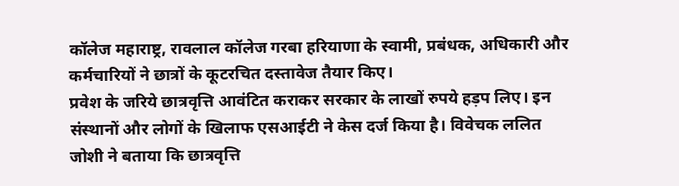कॉलेज महाराष्ट्र, रावलाल कॉलेज गरबा हरियाणा के स्वामी, प्रबंधक, अधिकारी और कर्मचारियों ने छात्रों के कूटरचित दस्तावेज तैयार किए।
प्रवेश के जरिये छात्रवृत्ति आवंटित कराकर सरकार के लाखों रुपये हड़प लिए। इन संस्थानों और लोगों के खिलाफ एसआईटी ने केस दर्ज किया है। विवेचक ललित जोशी ने बताया कि छात्रवृत्ति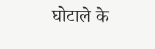घोटाले के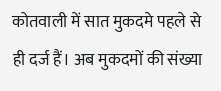कोतवाली में सात मुकदमे पहले से ही दर्ज हैं। अब मुकदमों की संख्या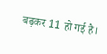बढ़कर 11 हो गई है।